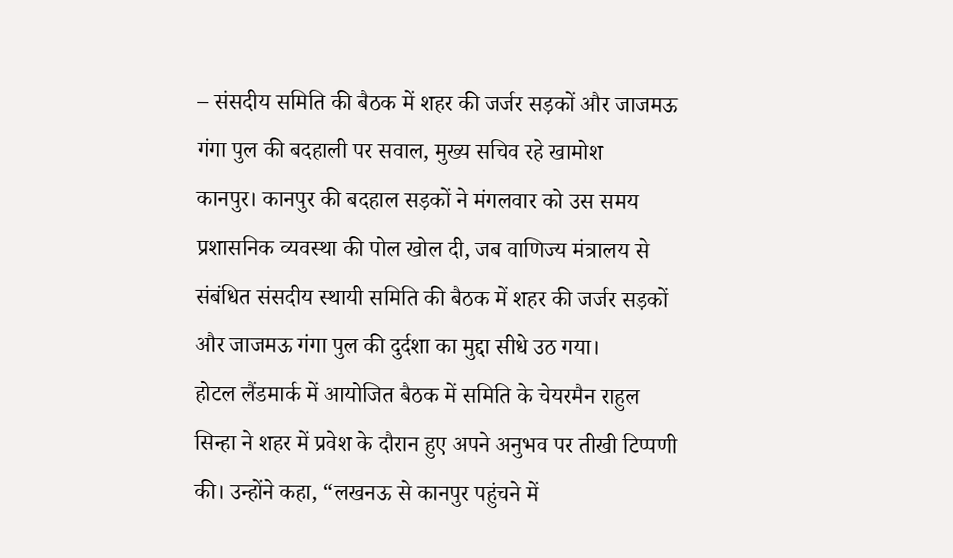– संसदीय समिति की बैठक में शहर की जर्जर सड़कों और जाजमऊ गंगा पुल की बदहाली पर सवाल, मुख्य सचिव रहे खामोश
कानपुर। कानपुर की बदहाल सड़कों ने मंगलवार को उस समय प्रशासनिक व्यवस्था की पोल खोल दी, जब वाणिज्य मंत्रालय से संबंधित संसदीय स्थायी समिति की बैठक में शहर की जर्जर सड़कों और जाजमऊ गंगा पुल की दुर्दशा का मुद्दा सीधे उठ गया।
होटल लैंडमार्क में आयोजित बैठक में समिति के चेयरमैन राहुल सिन्हा ने शहर में प्रवेश के दौरान हुए अपने अनुभव पर तीखी टिप्पणी की। उन्होंने कहा, “लखनऊ से कानपुर पहुंचने में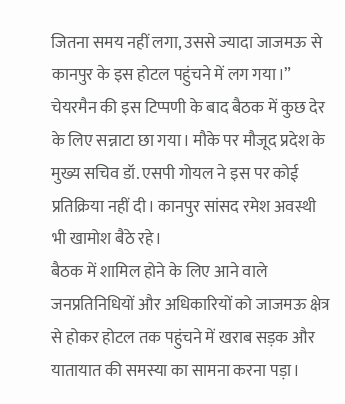जितना समय नहीं लगा, उससे ज्यादा जाजमऊ से कानपुर के इस होटल पहुंचने में लग गया।”
चेयरमैन की इस टिप्पणी के बाद बैठक में कुछ देर के लिए सन्नाटा छा गया। मौके पर मौजूद प्रदेश के मुख्य सचिव डॉ. एसपी गोयल ने इस पर कोई प्रतिक्रिया नहीं दी। कानपुर सांसद रमेश अवस्थी भी खामोश बैठे रहे।
बैठक में शामिल होने के लिए आने वाले जनप्रतिनिधियों और अधिकारियों को जाजमऊ क्षेत्र से होकर होटल तक पहुंचने में खराब सड़क और यातायात की समस्या का सामना करना पड़ा।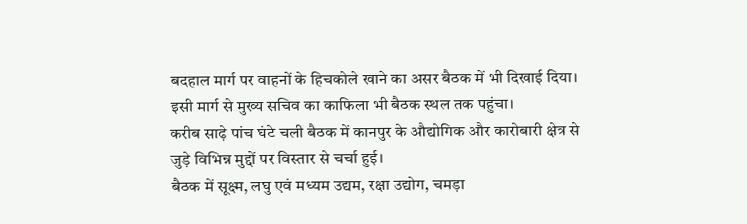बदहाल मार्ग पर वाहनों के हिचकोले खाने का असर बैठक में भी दिखाई दिया। इसी मार्ग से मुख्य सचिव का काफिला भी बैठक स्थल तक पहुंचा।
करीब साढ़े पांच घंटे चली बैठक में कानपुर के औद्योगिक और कारोबारी क्षेत्र से जुड़े विभिन्न मुद्दों पर विस्तार से चर्चा हुई।
बैठक में सूक्ष्म, लघु एवं मध्यम उद्यम, रक्षा उद्योग, चमड़ा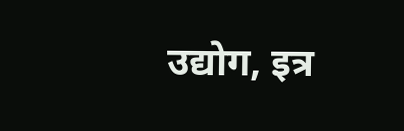उद्योग, इत्र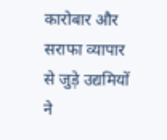कारोबार और सराफा व्यापार से जुड़े उद्यमियों ने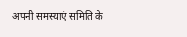अपनी समस्याएं समिति के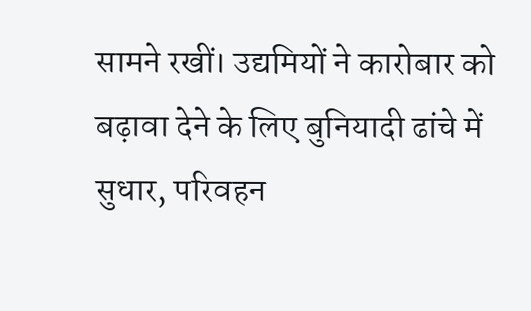सामने रखीं। उद्यमियों ने कारोबार को बढ़ावा देने के लिए बुनियादी ढांचे में सुधार, परिवहन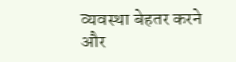व्यवस्था बेहतर करने और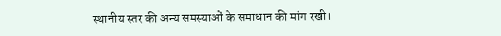स्थानीय स्तर की अन्य समस्याओं के समाधान की मांग रखी।